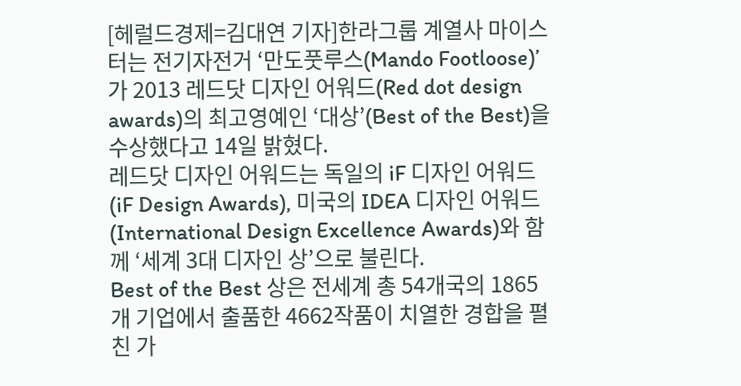[헤럴드경제=김대연 기자]한라그룹 계열사 마이스터는 전기자전거 ‘만도풋루스(Mando Footloose)’가 2013 레드닷 디자인 어워드(Red dot design awards)의 최고영예인 ‘대상’(Best of the Best)을 수상했다고 14일 밝혔다.
레드닷 디자인 어워드는 독일의 iF 디자인 어워드 (iF Design Awards), 미국의 IDEA 디자인 어워드 (International Design Excellence Awards)와 함께 ‘세계 3대 디자인 상’으로 불린다.
Best of the Best 상은 전세계 총 54개국의 1865개 기업에서 출품한 4662작품이 치열한 경합을 펼친 가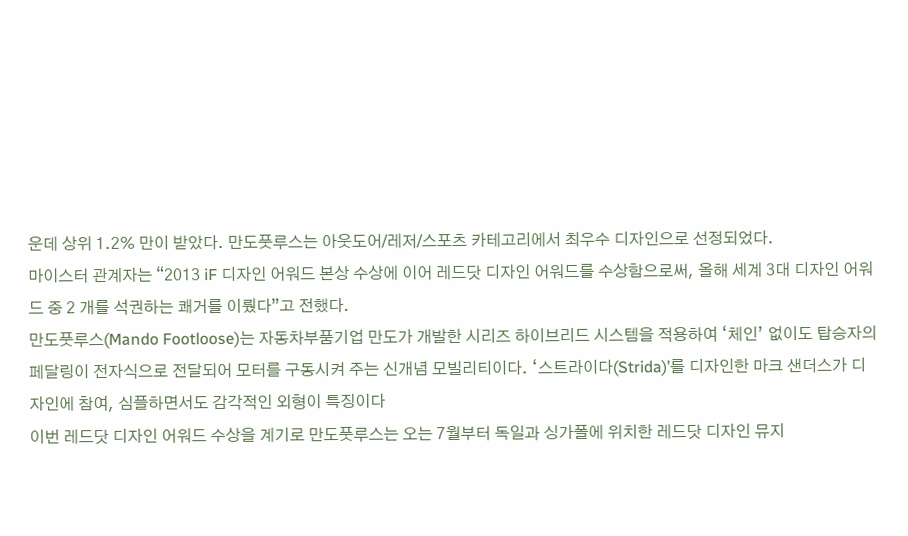운데 상위 1.2% 만이 받았다. 만도풋루스는 아웃도어/레저/스포츠 카테고리에서 최우수 디자인으로 선정되었다.
마이스터 관계자는 “2013 iF 디자인 어워드 본상 수상에 이어 레드닷 디자인 어워드를 수상함으로써, 올해 세계 3대 디자인 어워드 중 2 개를 석권하는 쾌거를 이뤘다”고 전했다.
만도풋루스(Mando Footloose)는 자동차부품기업 만도가 개발한 시리즈 하이브리드 시스템을 적용하여 ‘체인’ 없이도 탑승자의 페달링이 전자식으로 전달되어 모터를 구동시켜 주는 신개념 모빌리티이다. ‘스트라이다(Strida)’를 디자인한 마크 샌더스가 디자인에 참여, 심플하면서도 감각적인 외형이 특징이다
이번 레드닷 디자인 어워드 수상을 계기로 만도풋루스는 오는 7월부터 독일과 싱가폴에 위치한 레드닷 디자인 뮤지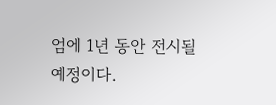엄에 1년 동안 전시될 예정이다.